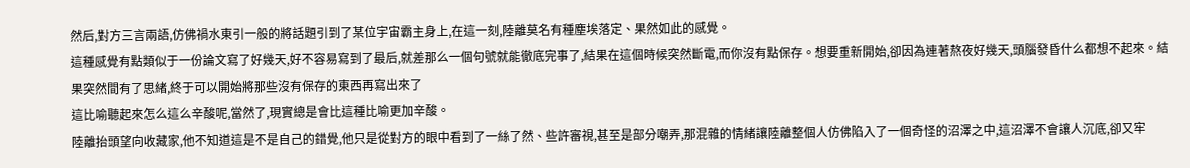然后,對方三言兩語,仿佛禍水東引一般的將話題引到了某位宇宙霸主身上,在這一刻,陸離莫名有種塵埃落定、果然如此的感覺。
這種感覺有點類似于一份論文寫了好幾天,好不容易寫到了最后,就差那么一個句號就能徹底完事了,結果在這個時候突然斷電,而你沒有點保存。想要重新開始,卻因為連著熬夜好幾天,頭腦發昏什么都想不起來。結果突然間有了思緒,終于可以開始將那些沒有保存的東西再寫出來了
這比喻聽起來怎么這么辛酸呢,當然了,現實總是會比這種比喻更加辛酸。
陸離抬頭望向收藏家,他不知道這是不是自己的錯覺,他只是從對方的眼中看到了一絲了然、些許審視,甚至是部分嘲弄,那混雜的情緒讓陸離整個人仿佛陷入了一個奇怪的沼澤之中,這沼澤不會讓人沉底,卻又牢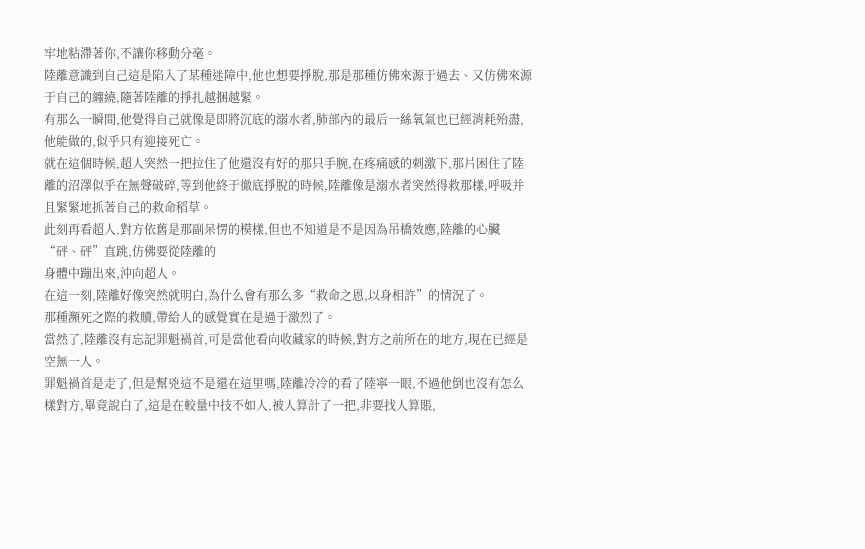牢地粘滯著你,不讓你移動分毫。
陸離意識到自己這是陷入了某種迷障中,他也想要掙脫,那是那種仿佛來源于過去、又仿佛來源于自己的纏繞,隨著陸離的掙扎越捆越緊。
有那么一瞬間,他覺得自己就像是即將沉底的溺水者,肺部內的最后一絲氧氣也已經消耗殆盡,他能做的,似乎只有迎接死亡。
就在這個時候,超人突然一把拉住了他還沒有好的那只手腕,在疼痛感的刺激下,那片困住了陸離的沼澤似乎在無聲破碎,等到他終于徹底掙脫的時候,陸離像是溺水者突然得救那樣,呼吸并且緊緊地抓著自己的救命稻草。
此刻再看超人,對方依舊是那副呆愣的模樣,但也不知道是不是因為吊橋效應,陸離的心臟“砰、砰”直跳,仿佛要從陸離的
身體中蹦出來,沖向超人。
在這一刻,陸離好像突然就明白,為什么會有那么多“救命之恩,以身相許”的情況了。
那種瀕死之際的救贖,帶給人的感覺實在是過于激烈了。
當然了,陸離沒有忘記罪魁禍首,可是當他看向收藏家的時候,對方之前所在的地方,現在已經是空無一人。
罪魁禍首是走了,但是幫兇這不是還在這里嗎,陸離冷冷的看了陸寧一眼,不過他倒也沒有怎么樣對方,畢竟說白了,這是在較量中技不如人,被人算計了一把,非要找人算賬,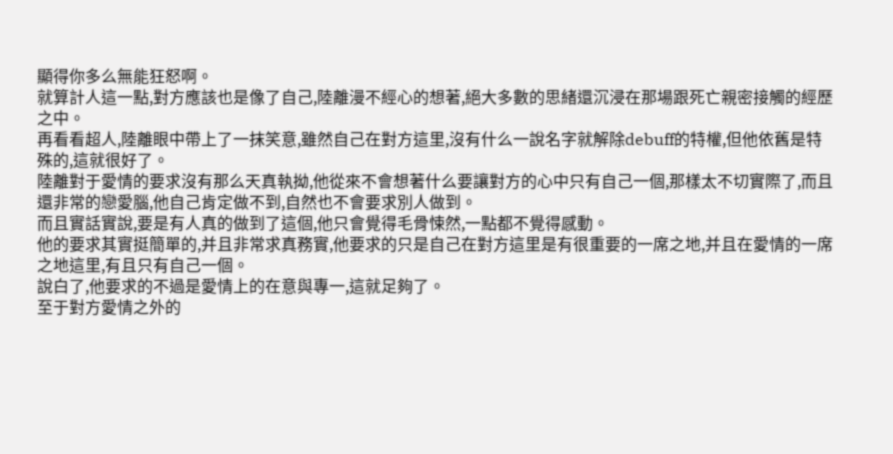顯得你多么無能狂怒啊。
就算計人這一點,對方應該也是像了自己,陸離漫不經心的想著,絕大多數的思緒還沉浸在那場跟死亡親密接觸的經歷之中。
再看看超人,陸離眼中帶上了一抹笑意,雖然自己在對方這里,沒有什么一說名字就解除debuff的特權,但他依舊是特殊的,這就很好了。
陸離對于愛情的要求沒有那么天真執拗,他從來不會想著什么要讓對方的心中只有自己一個,那樣太不切實際了,而且還非常的戀愛腦,他自己肯定做不到,自然也不會要求別人做到。
而且實話實說,要是有人真的做到了這個,他只會覺得毛骨悚然,一點都不覺得感動。
他的要求其實挺簡單的,并且非常求真務實,他要求的只是自己在對方這里是有很重要的一席之地,并且在愛情的一席之地這里,有且只有自己一個。
說白了,他要求的不過是愛情上的在意與專一,這就足夠了。
至于對方愛情之外的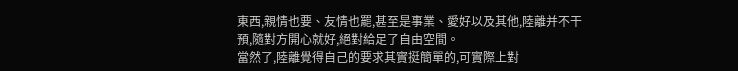東西,親情也要、友情也罷,甚至是事業、愛好以及其他,陸離并不干預,隨對方開心就好,絕對給足了自由空間。
當然了,陸離覺得自己的要求其實挺簡單的,可實際上對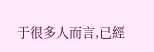于很多人而言,已經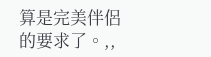算是完美伴侶的要求了。,,